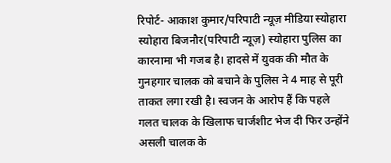रिपोर्ट- आकाश कुमार/परिपाटी न्यूज़ मीडिया स्योहारा
स्योहारा बिजनौर(परिपाटी न्यूज़) स्योहारा पुलिस का कारनामा भी गजब है। हादसे में युवक की मौत के गुनहगार चालक को बचाने के पुलिस ने 4 माह से पूरी ताकत लगा रखी है। स्वजन के आरोप हैं कि पहले गलत चालक के खिलाफ चार्जशीट भेज दी फिर उन्होंने असली चालक के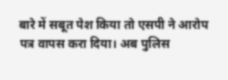बारे में सबूत पेश किया तो एसपी ने आरोप पत्र वापस करा दिया। अब पुलिस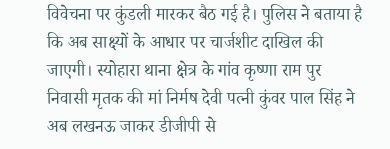विवेचना पर कुंडली मारकर बैठ गई है। पुलिस ने बताया है कि अब साक्ष्यों के आधार पर चार्जशीट दाखिल की जाएगी। स्योहारा थाना क्षेत्र के गांव कृष्णा राम पुर निवासी मृतक की मां निर्मष देवी पत्नी कुंवर पाल सिंह ने अब लखनऊ जाकर डीजीपी से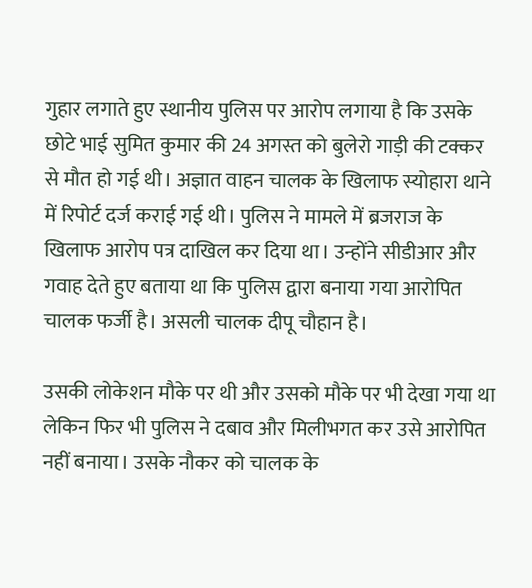गुहार लगाते हुए स्थानीय पुलिस पर आरोप लगाया है कि उसके छोटे भाई सुमित कुमार की 24 अगस्त को बुलेरो गाड़ी की टक्कर से मौत हो गई थी। अज्ञात वाहन चालक के खिलाफ स्योहारा थाने में रिपोर्ट दर्ज कराई गई थी। पुलिस ने मामले में ब्रजराज के खिलाफ आरोप पत्र दाखिल कर दिया था। उन्होंने सीडीआर और गवाह देते हुए बताया था कि पुलिस द्वारा बनाया गया आरोपित चालक फर्जी है। असली चालक दीपू चौहान है।

उसकी लोकेशन मौके पर थी और उसको मौके पर भी देखा गया था लेकिन फिर भी पुलिस ने दबाव और मिलीभगत कर उसे आरोपित नहीं बनाया। उसके नौकर को चालक के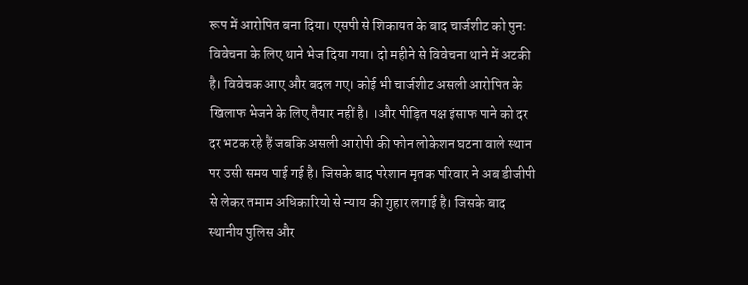रूप में आरोपित बना दिया। एसपी से शिकायत के बाद चार्जशीट को पुनः विवेचना के लिए थाने भेज दिया गया। दो महीने से विवेचना थाने में अटकी है। विवेचक आए और बदल गए। कोई भी चार्जशीट असली आरोपित के खिलाफ भेजने के लिए तैयार नहीं है। ।और पीड़ित पक्ष इंसाफ पाने को दर दर भटक रहे हैं जबकि असली आरोपी की फोन लोकेशन घटना वाले स्थान पर उसी समय पाई गई है। जिसके बाद परेशान मृतक परिवार ने अब डीजीपी से लेकर तमाम अधिकारियो से न्याय की गुहार लगाई है। जिसके बाद स्थानीय पुलिस और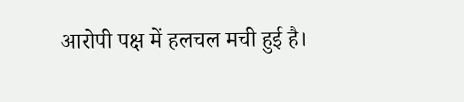आरोपी पक्ष में हलचल मची हुई है।